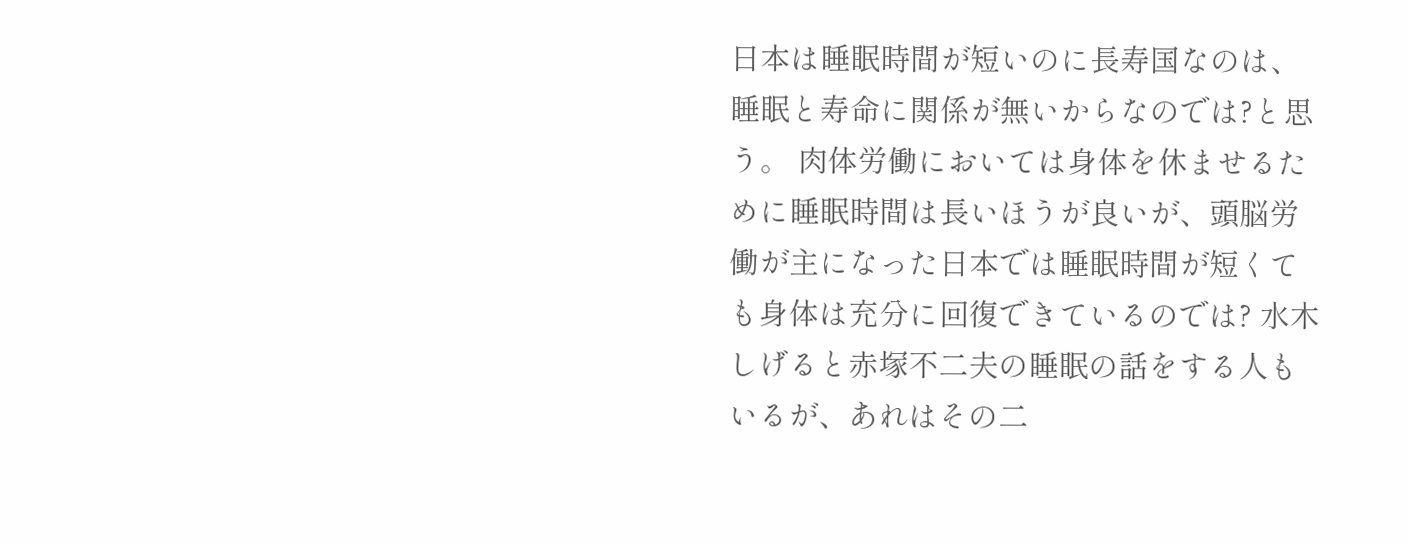日本は睡眠時間が短いのに長寿国なのは、睡眠と寿命に関係が無いからなのでは?と思う。 肉体労働においては身体を休ませるために睡眠時間は長いほうが良いが、頭脳労働が主になった日本では睡眠時間が短くても身体は充分に回復できているのでは? 水木しげると赤塚不二夫の睡眠の話をする人もいるが、あれはその二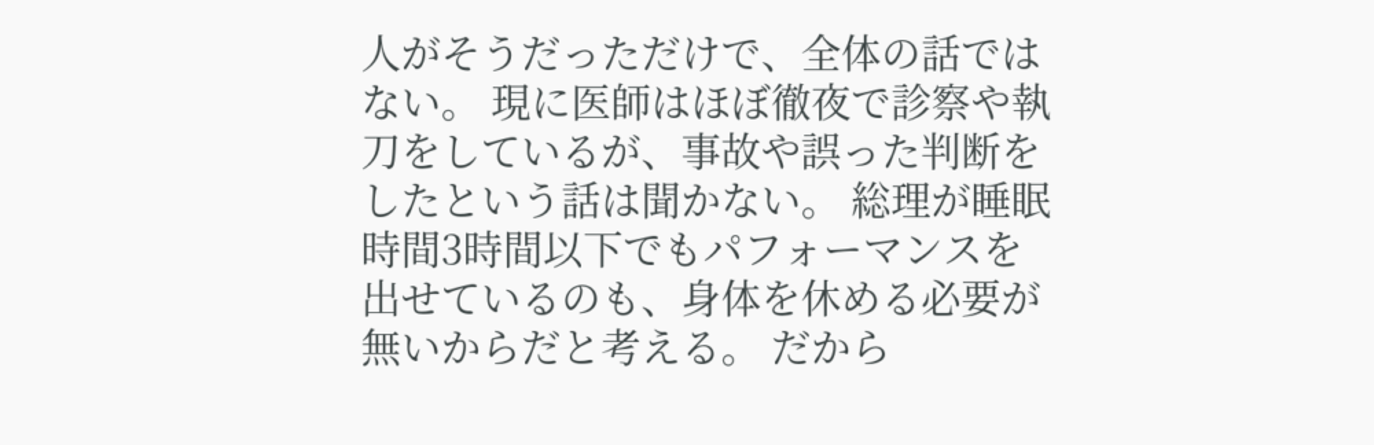人がそうだっただけで、全体の話ではない。 現に医師はほぼ徹夜で診察や執刀をしているが、事故や誤った判断をしたという話は聞かない。 総理が睡眠時間3時間以下でもパフォーマンスを出せているのも、身体を休める必要が無いからだと考える。 だから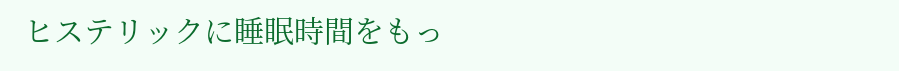ヒステリックに睡眠時間をもっ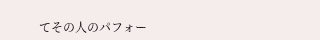てその人のパフォー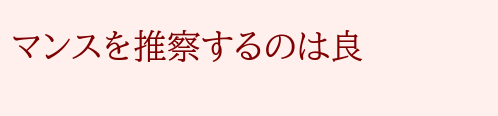マンスを推察するのは良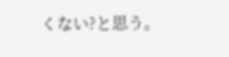くない?と思う。